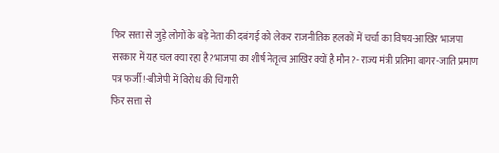फिर सत्ता से जुड़े लोगों के बड़े नेता की दबंगई को लेकर राजनीतिक हलकों में चर्चा का विषय-आखिर भाजपा सरकार में यह चल क्या रहा है?भाजपा का शीर्ष नेतृत्व आखिर क्यों है मौन?- राज्य मंत्री प्रतिमा बागर-जाति प्रमाण पत्र फर्जी!-बीजेपी में विरोध की चिंगारी
फिर सत्ता से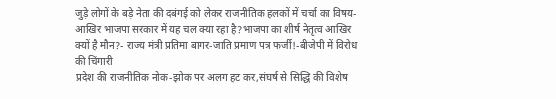जुड़े लोगों के बड़े नेता की दबंगई को लेकर राजनीतिक हलकों में चर्चा का विषय-आखिर भाजपा सरकार में यह चल क्या रहा है?भाजपा का शीर्ष नेतृत्व आखिर क्यों है मौन?- राज्य मंत्री प्रतिमा बागर-जाति प्रमाण पत्र फर्जी!-बीजेपी में विरोध की चिंगारी
प्रदेश की राजनीतिक नोक-झोक पर अलग हट कर,संघर्ष से सिद्धि की विशेष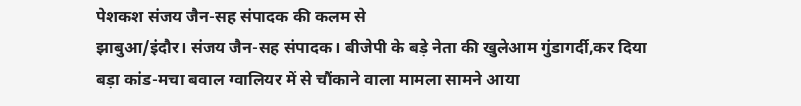पेशकश संजय जैन-सह संपादक की कलम से
झाबुआ/इंदौर। संजय जैन-सह संपादक। बीजेपी के बड़े नेता की खुलेआम गुंडागर्दी,कर दिया बड़ा कांड-मचा बवाल ग्वालियर में से चौंकाने वाला मामला सामने आया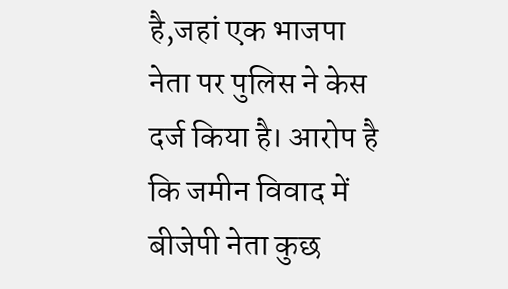है,जहां एक भाजपा नेता पर पुलिस ने केस दर्ज किया है। आरोप है कि जमीन विवाद में बीजेपी नेता कुछ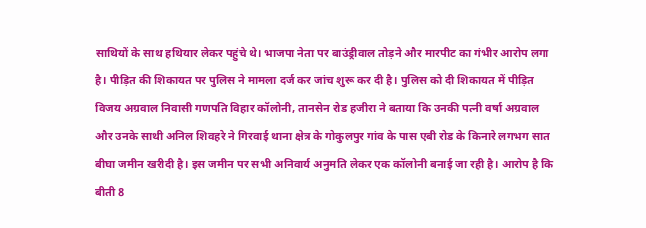साथियों के साथ हथियार लेकर पहुंचे थे। भाजपा नेता पर बाउंड्रीवाल तोड़ने और मारपीट का गंभीर आरोप लगा है। पीड़ित की शिकायत पर पुलिस ने मामला दर्ज कर जांच शुरू कर दी है। पुलिस को दी शिकायत में पीड़ित विजय अग्रवाल निवासी गणपति विहार कॉलोनी, तानसेन रोड हजीरा ने बताया कि उनकी पत्नी वर्षा अग्रवाल और उनके साथी अनिल शिवहरे ने गिरवाई थाना क्षेत्र के गोकुलपुर गांव के पास एबी रोड के किनारे लगभग सात बीघा जमीन खरीदी है। इस जमीन पर सभी अनिवार्य अनुमति लेकर एक कॉलोनी बनाई जा रही है। आरोप है कि बीती 8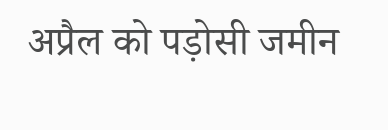अप्रैल को पड़ोसी जमीन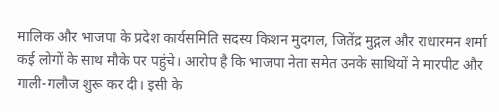मालिक और भाजपा के प्रदेश कार्यसमिति सदस्य किशन मुदगल, जितेंद्र मुद्गल और राधारमन शर्मा कई लोगों के साथ मौके पर पहुंचे। आरोप है कि भाजपा नेता समेत उनके साथियों ने मारपीट और गाली-गलौज शुरू कर दी। इसी के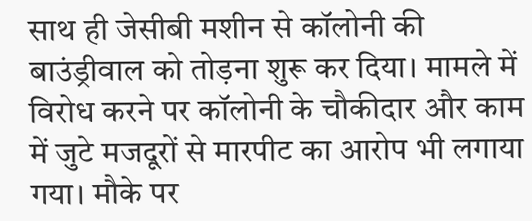साथ ही जेसीबी मशीन से कॉलोनी की बाउंड्रीवाल को तोड़ना शुरू कर दिया। मामले में विरोध करने पर कॉलोनी के चौकीदार और काम में जुटे मजदूरों से मारपीट का आरोप भी लगाया गया। मौके पर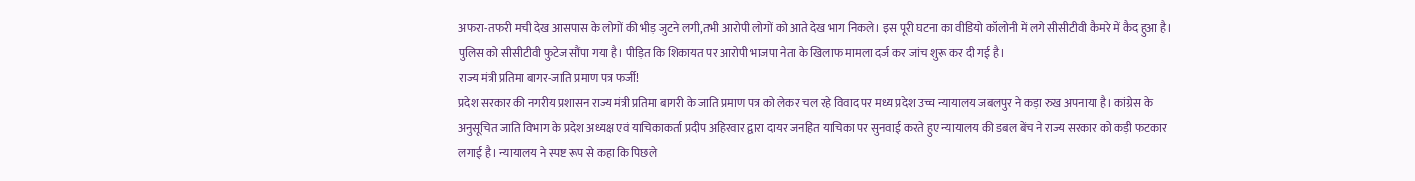अफरा-तफरी मची देख आसपास के लोगों की भीड़ जुटने लगी,तभी आरोपी लोगों को आते देख भाग निकले। इस पूरी घटना का वीडियो कॉलोनी में लगे सीसीटीवी कैमरे में कैद हुआ है। पुलिस को सीसीटीवी फुटेज सौंपा गया है। पीड़ित कि शिकायत पर आरोपी भाजपा नेता के खिलाफ मामला दर्ज कर जांच शुरू कर दी गई है।
राज्य मंत्री प्रतिमा बागर-जाति प्रमाण पत्र फर्जी!
प्रदेश सरकार की नगरीय प्रशासन राज्य मंत्री प्रतिमा बागरी के जाति प्रमाण पत्र को लेकर चल रहे विवाद पर मध्य प्रदेश उच्च न्यायालय जबलपुर ने कड़ा रुख अपनाया है। कांग्रेस के अनुसूचित जाति विभाग के प्रदेश अध्यक्ष एवं याचिकाकर्ता प्रदीप अहिरवार द्वारा दायर जनहित याचिका पर सुनवाई करते हुए न्यायालय की डबल बेंच ने राज्य सरकार को कड़ी फटकार लगाई है। न्यायालय ने स्पष्ट रूप से कहा कि पिछले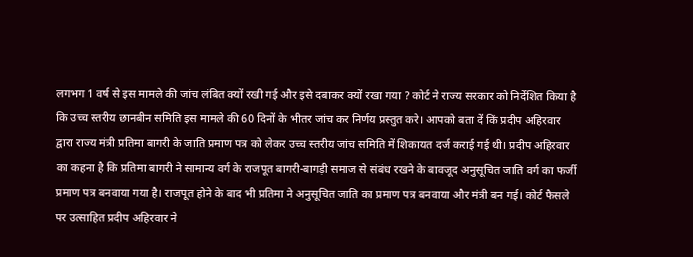लगभग 1 वर्ष से इस मामले की जांच लंबित क्यों रखी गई और इसे दबाकर क्यों रखा गया ? कोर्ट ने राज्य सरकार को निर्देशित किया है कि उच्च स्तरीय छानबीन समिति इस मामले की 60 दिनों के भीतर जांच कर निर्णय प्रस्तुत करे। आपको बता दें किं प्रदीप अहिरवार द्वारा राज्य मंत्री प्रतिमा बागरी के जाति प्रमाण पत्र को लेकर उच्च स्तरीय जांच समिति में शिकायत दर्ज कराई गई थी। प्रदीप अहिरवार का कहना है कि प्रतिमा बागरी ने सामान्य वर्ग के राजपूत बागरी-बागड़ी समाज से संबंध रखने के बावजूद अनुसूचित जाति वर्ग का फर्जी प्रमाण पत्र बनवाया गया है। राजपूत होने के बाद भी प्रतिमा ने अनुसूचित जाति का प्रमाण पत्र बनवाया और मंत्री बन गई। कोर्ट फैसले पर उत्साहित प्रदीप अहिरवार ने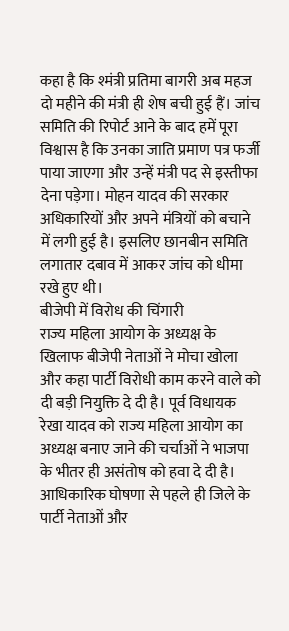कहा है कि श्मंत्री प्रतिमा बागरी अब महज दो महीने की मंत्री ही शेष बची हुई हैं। जांच समिति की रिपोर्ट आने के बाद हमें पूरा विश्वास है कि उनका जाति प्रमाण पत्र फर्जी पाया जाएगा और उन्हें मंत्री पद से इस्तीफा देना पड़ेगा। मोहन यादव की सरकार अधिकारियों और अपने मंत्रियों को बचाने में लगी हुई है। इसलिए छानबीन समिति लगातार दबाव में आकर जांच को धीमा रखे हुए थी।
बीजेपी में विरोध की चिंगारी
राज्य महिला आयोग के अध्यक्ष के खिलाफ बीजेपी नेताओं ने मोचा खोला और कहा पार्टी विरोधी काम करने वाले को दी बड़ी नियुक्ति दे दी है। पूर्व विधायक रेखा यादव को राज्य महिला आयोग का अध्यक्ष बनाए जाने की चर्चाओं ने भाजपा के भीतर ही असंतोष को हवा दे दी है। आधिकारिक घोषणा से पहले ही जिले के पार्टी नेताओं और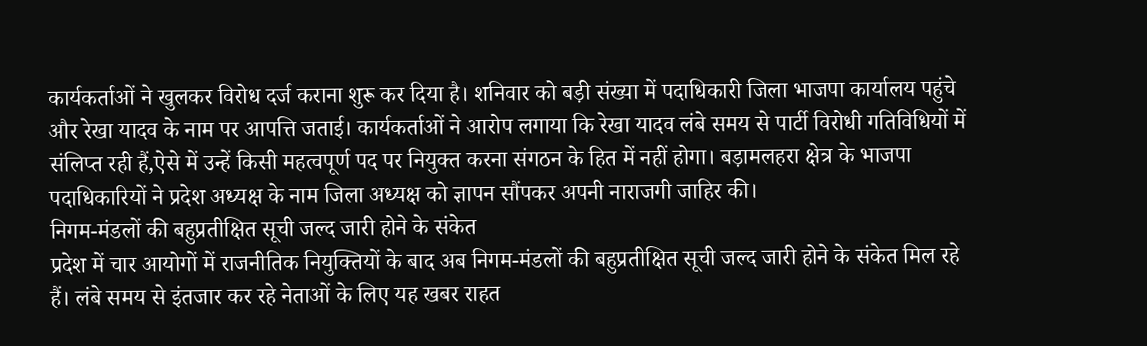कार्यकर्ताओं ने खुलकर विरोध दर्ज कराना शुरू कर दिया है। शनिवार को बड़ी संख्या में पदाधिकारी जिला भाजपा कार्यालय पहुंचे और रेखा यादव के नाम पर आपत्ति जताई। कार्यकर्ताओं ने आरोप लगाया कि रेखा यादव लंबे समय से पार्टी विरोधी गतिविधियों में संलिप्त रही हैं,ऐसे में उन्हें किसी महत्वपूर्ण पद पर नियुक्त करना संगठन के हित में नहीं होगा। बड़ामलहरा क्षेत्र के भाजपा पदाधिकारियों ने प्रदेश अध्यक्ष के नाम जिला अध्यक्ष को ज्ञापन सौंपकर अपनी नाराजगी जाहिर की।
निगम-मंडलों की बहुप्रतीक्षित सूची जल्द जारी होने के संकेत
प्रदेश में चार आयोगों में राजनीतिक नियुक्तियों के बाद अब निगम-मंडलों की बहुप्रतीक्षित सूची जल्द जारी होने के संकेत मिल रहे हैं। लंबे समय से इंतजार कर रहे नेताओं के लिए यह खबर राहत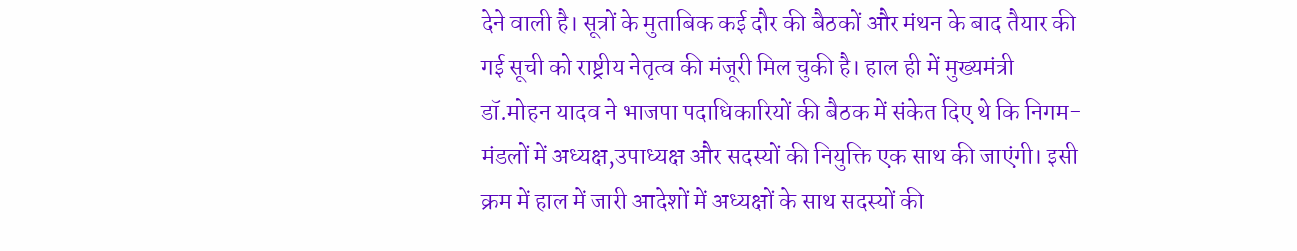देने वाली है। सूत्रों के मुताबिक कई दौर की बैठकों और मंथन के बाद तैयार की गई सूची को राष्ट्रीय नेतृत्व की मंजूरी मिल चुकी है। हाल ही में मुख्यमंत्री डॉ.मोहन यादव ने भाजपा पदाधिकारियों की बैठक में संकेत दिए थे कि निगम-मंडलों में अध्यक्ष,उपाध्यक्ष और सदस्यों की नियुक्ति एक साथ की जाएंगी। इसी क्रम में हाल में जारी आदेशों में अध्यक्षों के साथ सदस्यों की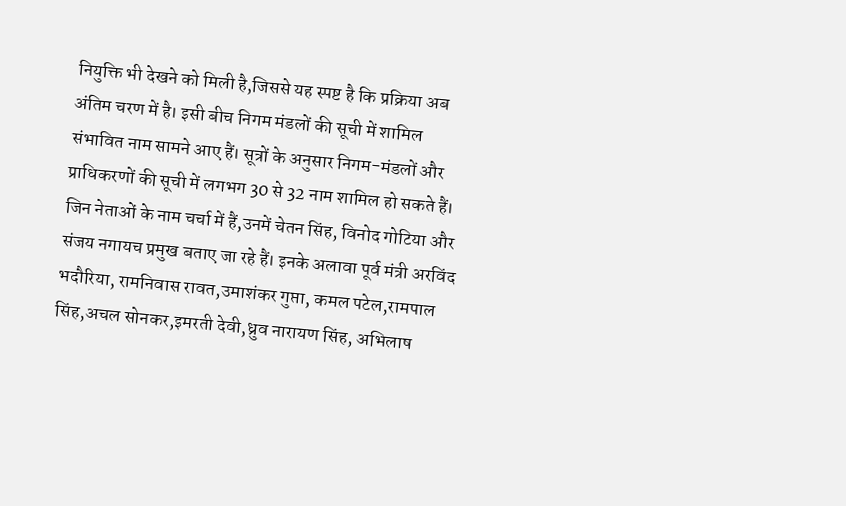नियुक्ति भी देखने को मिली है,जिससे यह स्पष्ट है कि प्रक्रिया अब अंतिम चरण में है। इसी बीच निगम मंडलों की सूची में शामिल संभावित नाम सामने आए हैं। सूत्रों के अनुसार निगम-मंडलों और प्राधिकरणों की सूची में लगभग 30 से 32 नाम शामिल हो सकते हैं। जिन नेताओं के नाम चर्चा में हैं,उनमें चेतन सिंह, विनोद गोटिया और संजय नगायच प्रमुख बताए जा रहे हैं। इनके अलावा पूर्व मंत्री अरविंद भदौरिया, रामनिवास रावत,उमाशंकर गुप्ता, कमल पटेल,रामपाल सिंह,अचल सोनकर,इमरती देवी,ध्रुव नारायण सिंह, अभिलाष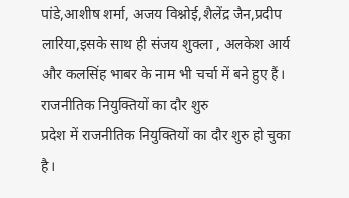पांडे,आशीष शर्मा, अजय विश्नोई,शैलेंद्र जैन,प्रदीप लारिया,इसके साथ ही संजय शुक्ला , अलकेश आर्य और कलसिंह भाबर के नाम भी चर्चा में बने हुए हैं।
राजनीतिक नियुक्तियों का दौर शुरु
प्रदेश में राजनीतिक नियुक्तियों का दौर शुरु हो चुका है।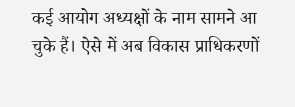कई आयोग अध्यक्षों के नाम सामने आ चुके हैं। ऐसे में अब विकास प्राधिकरणों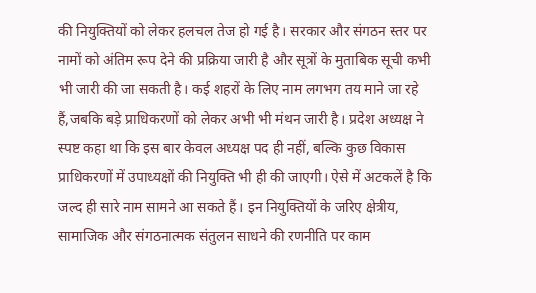की नियुक्तियों को लेकर हलचल तेज हो गई है। सरकार और संगठन स्तर पर नामों को अंतिम रूप देने की प्रक्रिया जारी है और सूत्रों के मुताबिक सूची कभी भी जारी की जा सकती है। कई शहरों के लिए नाम लगभग तय माने जा रहे हैं,जबकि बड़े प्राधिकरणों को लेकर अभी भी मंथन जारी है। प्रदेश अध्यक्ष ने स्पष्ट कहा था कि इस बार केवल अध्यक्ष पद ही नहीं, बल्कि कुछ विकास प्राधिकरणों में उपाध्यक्षों की नियुक्ति भी ही की जाएगी। ऐसे में अटकलें है कि जल्द ही सारे नाम सामने आ सकते हैं। इन नियुक्तियों के जरिए क्षेत्रीय, सामाजिक और संगठनात्मक संतुलन साधने की रणनीति पर काम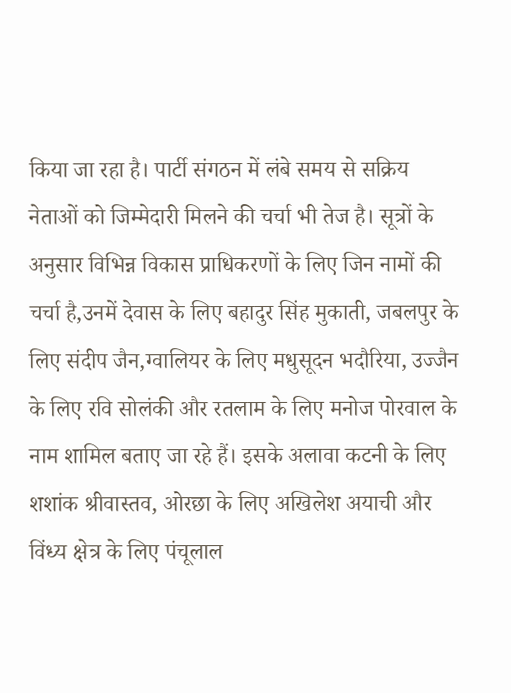किया जा रहा है। पार्टी संगठन में लंबे समय से सक्रिय नेताओं को जिम्मेदारी मिलने की चर्चा भी तेज है। सूत्रों के अनुसार विभिन्न विकास प्राधिकरणों के लिए जिन नामों की चर्चा है,उनमें देवास के लिए बहादुर सिंह मुकाती, जबलपुर के लिए संदीप जैन,ग्वालियर के लिए मधुसूदन भदौरिया, उज्जैन के लिए रवि सोलंकी और रतलाम के लिए मनोज पोरवाल के नाम शामिल बताए जा रहे हैं। इसके अलावा कटनी के लिए शशांक श्रीवास्तव, ओरछा के लिए अखिलेश अयाची और विंध्य क्षेत्र के लिए पंचूलाल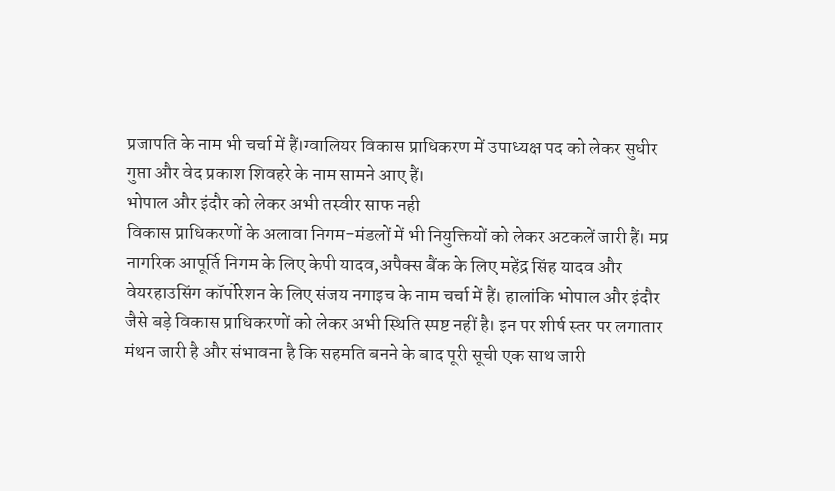प्रजापति के नाम भी चर्चा में हैं।ग्वालियर विकास प्राधिकरण में उपाध्यक्ष पद को लेकर सुधीर गुप्ता और वेद प्रकाश शिवहरे के नाम सामने आए हैं।
भोपाल और इंदौर को लेकर अभी तस्वीर साफ नही
विकास प्राधिकरणों के अलावा निगम-मंडलों में भी नियुक्तियों को लेकर अटकलें जारी हैं। मप्र नागरिक आपूर्ति निगम के लिए केपी यादव,अपैक्स बैंक के लिए महेंद्र सिंह यादव और वेयरहाउसिंग कॉर्पोरेशन के लिए संजय नगाइच के नाम चर्चा में हैं। हालांकि भोपाल और इंदौर जैसे बड़े विकास प्राधिकरणों को लेकर अभी स्थिति स्पष्ट नहीं है। इन पर शीर्ष स्तर पर लगातार मंथन जारी है और संभावना है कि सहमति बनने के बाद पूरी सूची एक साथ जारी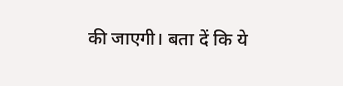की जाएगी। बता दें कि ये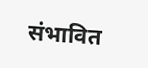संभावित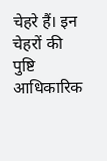चेहरे हैं। इन चेहरों की पुष्टि आधिकारिक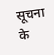सूचना के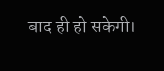बाद ही हो सकेगी।